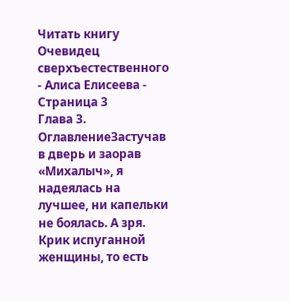Читать книгу Очевидец сверхъестественного - Алиса Елисеева - Страница 3
Глава 3.
ОглавлениеЗастучав в дверь и заорав «Михалыч», я надеялась на лучшее, ни капельки не боялась. А зря. Крик испуганной женщины, то есть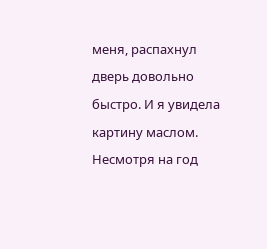меня, распахнул дверь довольно быстро. И я увидела картину маслом. Несмотря на год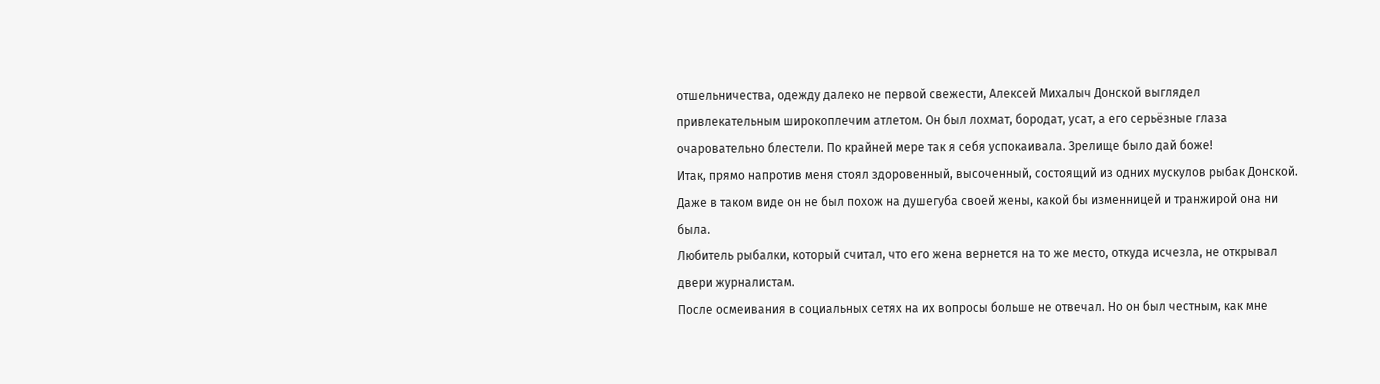отшельничества, одежду далеко не первой свежести, Алексей Михалыч Донской выглядел привлекательным широкоплечим атлетом. Он был лохмат, бородат, усат, а его серьёзные глаза очаровательно блестели. По крайней мере так я себя успокаивала. Зрелище было дай боже!
Итак, прямо напротив меня стоял здоровенный, высоченный, состоящий из одних мускулов рыбак Донской.
Даже в таком виде он не был похож на душегуба своей жены, какой бы изменницей и транжирой она ни была.
Любитель рыбалки, который считал, что его жена вернется на то же место, откуда исчезла, не открывал двери журналистам.
После осмеивания в социальных сетях на их вопросы больше не отвечал. Но он был честным, как мне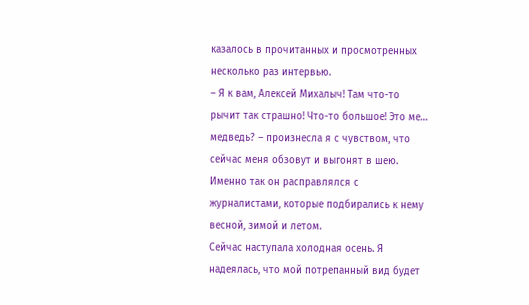казалось в прочитанных и просмотренных несколько раз интервью.
– Я к вам, Алексей Михалыч! Там что-то рычит так страшно! Что-то большое! Это ме… медведь? – произнесла я с чувством, что сейчас меня обзовут и выгонят в шею. Именно так он расправлялся с журналистами, которые подбирались к нему весной, зимой и летом.
Сейчас наступала холодная осень. Я надеялась, что мой потрепанный вид будет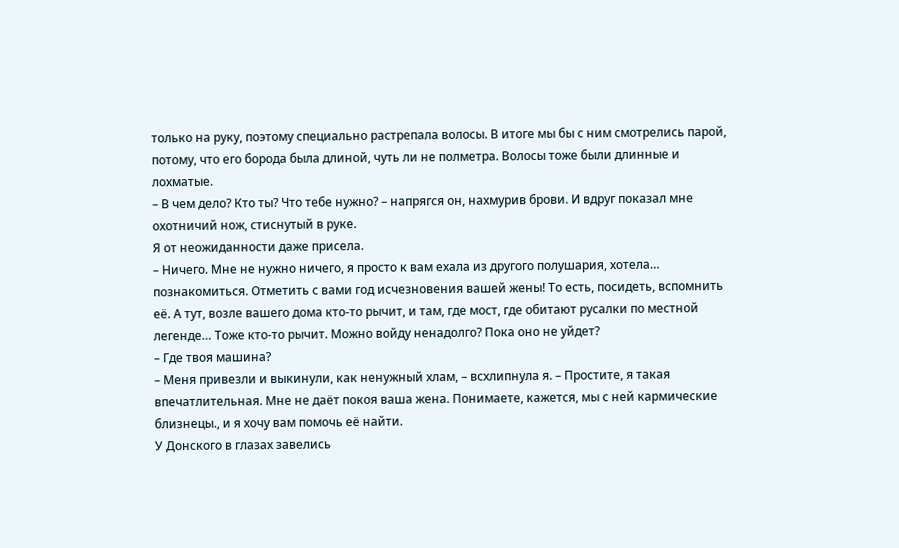только на руку, поэтому специально растрепала волосы. В итоге мы бы с ним смотрелись парой, потому, что его борода была длиной, чуть ли не полметра. Волосы тоже были длинные и лохматые.
– В чем дело? Кто ты? Что тебе нужно? – напрягся он, нахмурив брови. И вдруг показал мне охотничий нож, стиснутый в руке.
Я от неожиданности даже присела.
– Ничего. Мне не нужно ничего, я просто к вам ехала из другого полушария, хотела… познакомиться. Отметить с вами год исчезновения вашей жены! То есть, посидеть, вспомнить её. А тут, возле вашего дома кто-то рычит, и там, где мост, где обитают русалки по местной легенде… Тоже кто-то рычит. Можно войду ненадолго? Пока оно не уйдет?
– Где твоя машина?
– Меня привезли и выкинули, как ненужный хлам, – всхлипнула я. – Простите, я такая впечатлительная. Мне не даёт покоя ваша жена. Понимаете, кажется, мы с ней кармические близнецы., и я хочу вам помочь её найти.
У Донского в глазах завелись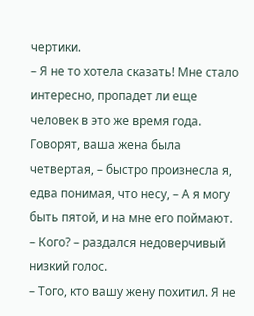чертики.
– Я не то хотела сказать! Мне стало интересно, пропадет ли еще человек в это же время года. Говорят, ваша жена была четвертая, – быстро произнесла я, едва понимая, что несу, – А я могу быть пятой, и на мне его поймают.
– Кого? – раздался недоверчивый низкий голос.
– Того, кто вашу жену похитил. Я не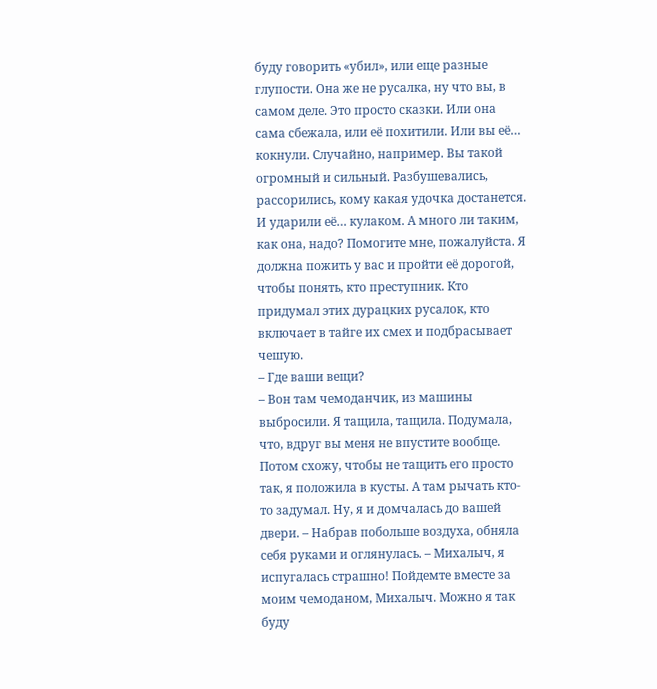буду говорить «убил», или еще разные глупости. Она же не русалка, ну что вы, в самом деле. Это просто сказки. Или она сама сбежала, или её похитили. Или вы её… кокнули. Случайно, например. Вы такой огромный и сильный. Разбушевались, рассорились, кому какая удочка достанется. И ударили её… кулаком. А много ли таким, как она, надо? Помогите мне, пожалуйста. Я должна пожить у вас и пройти её дорогой, чтобы понять, кто преступник. Кто придумал этих дурацких русалок, кто включает в тайге их смех и подбрасывает чешую.
– Где ваши вещи?
– Вон там чемоданчик, из машины выбросили. Я тащила, тащила. Подумала, что, вдруг вы меня не впустите вообще. Потом схожу, чтобы не тащить его просто так, я положила в кусты. А там рычать кто-то задумал. Ну, я и домчалась до вашей двери. – Набрав побольше воздуха, обняла себя руками и оглянулась. – Михалыч, я испугалась страшно! Пойдемте вместе за моим чемоданом, Михалыч. Можно я так буду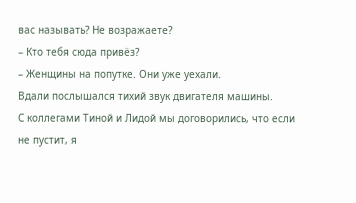вас называть? Не возражаете?
– Кто тебя сюда привёз?
– Женщины на попутке. Они уже уехали.
Вдали послышался тихий звук двигателя машины.
С коллегами Тиной и Лидой мы договорились, что если не пустит, я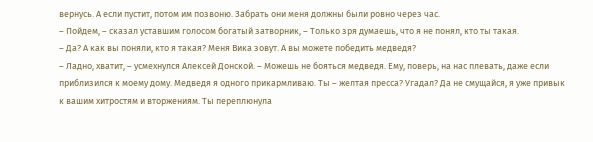вернусь. А если пустит, потом им позвоню. Забрать они меня должны были ровно через час.
– Пойдем, – сказал уставшим голосом богатый затворник, – Только зря думаешь, что я не понял, кто ты такая.
– Да? А как вы поняли, кто я такая? Меня Вика зовут. А вы можете победить медведя?
– Ладно, хватит, – усмехнулся Алексей Донской. – Можешь не бояться медведя. Ему, поверь, на нас плевать, даже если приблизился к моему дому. Медведя я одного прикармливаю. Ты – желтая пресса? Угадал? Да не смущайся, я уже привык к вашим хитростям и вторжениям. Ты переплюнула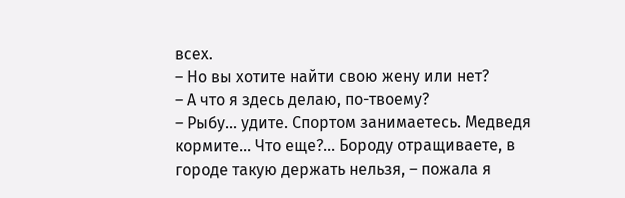всех.
– Но вы хотите найти свою жену или нет?
– А что я здесь делаю, по-твоему?
– Рыбу… удите. Спортом занимаетесь. Медведя кормите… Что еще?… Бороду отращиваете, в городе такую держать нельзя, – пожала я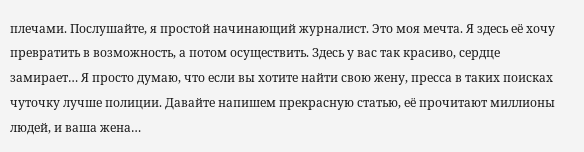плечами. Послушайте, я простой начинающий журналист. Это моя мечта. Я здесь её хочу превратить в возможность, а потом осуществить. Здесь у вас так красиво, сердце замирает… Я просто думаю, что если вы хотите найти свою жену, пресса в таких поисках чуточку лучше полиции. Давайте напишем прекрасную статью, её прочитают миллионы людей, и ваша жена…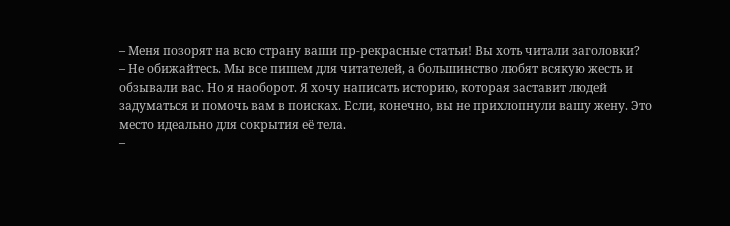– Меня позорят на всю страну ваши пр-рекрасные статьи! Вы хоть читали заголовки?
– Не обижайтесь. Мы все пишем для читателей, а большинство любят всякую жесть и обзывали вас. Но я наоборот. Я хочу написать историю, которая заставит людей задуматься и помочь вам в поисках. Если, конечно, вы не прихлопнули вашу жену. Это место идеально для сокрытия её тела.
–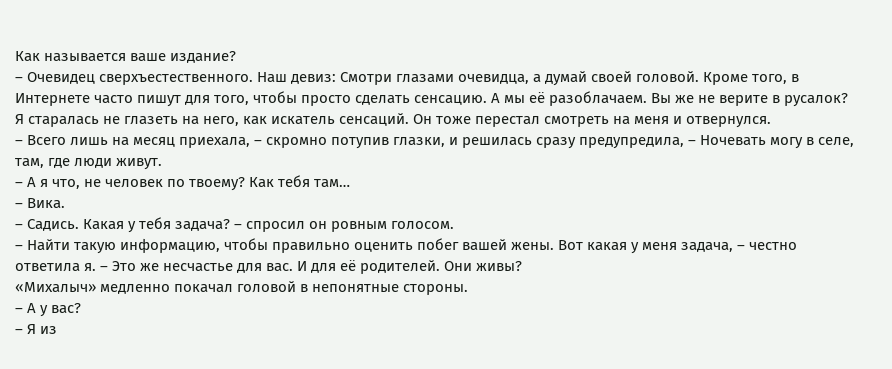Как называется ваше издание?
– Очевидец сверхъестественного. Наш девиз: Смотри глазами очевидца, а думай своей головой. Кроме того, в Интернете часто пишут для того, чтобы просто сделать сенсацию. А мы её разоблачаем. Вы же не верите в русалок?
Я старалась не глазеть на него, как искатель сенсаций. Он тоже перестал смотреть на меня и отвернулся.
– Всего лишь на месяц приехала, – скромно потупив глазки, и решилась сразу предупредила, – Ночевать могу в селе, там, где люди живут.
– А я что, не человек по твоему? Как тебя там…
– Вика.
– Садись. Какая у тебя задача? – спросил он ровным голосом.
– Найти такую информацию, чтобы правильно оценить побег вашей жены. Вот какая у меня задача, – честно ответила я. – Это же несчастье для вас. И для её родителей. Они живы?
«Михалыч» медленно покачал головой в непонятные стороны.
– А у вас?
– Я из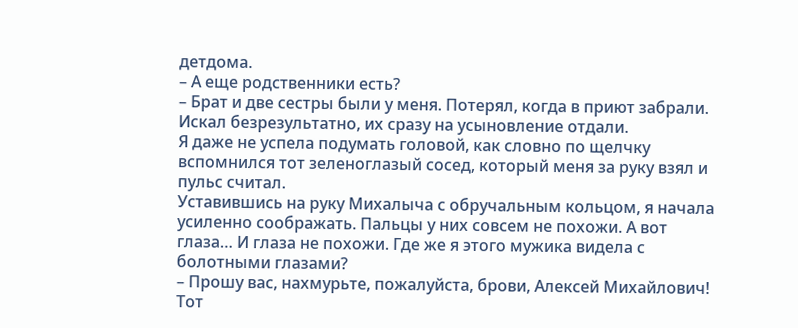детдома.
– А еще родственники есть?
– Брат и две сестры были у меня. Потерял, когда в приют забрали. Искал безрезультатно, их сразу на усыновление отдали.
Я даже не успела подумать головой, как словно по щелчку вспомнился тот зеленоглазый сосед, который меня за руку взял и пульс считал.
Уставившись на руку Михалыча с обручальным кольцом, я начала усиленно соображать. Пальцы у них совсем не похожи. А вот глаза… И глаза не похожи. Где же я этого мужика видела с болотными глазами?
– Прошу вас, нахмурьте, пожалуйста, брови, Алексей Михайлович!
Тот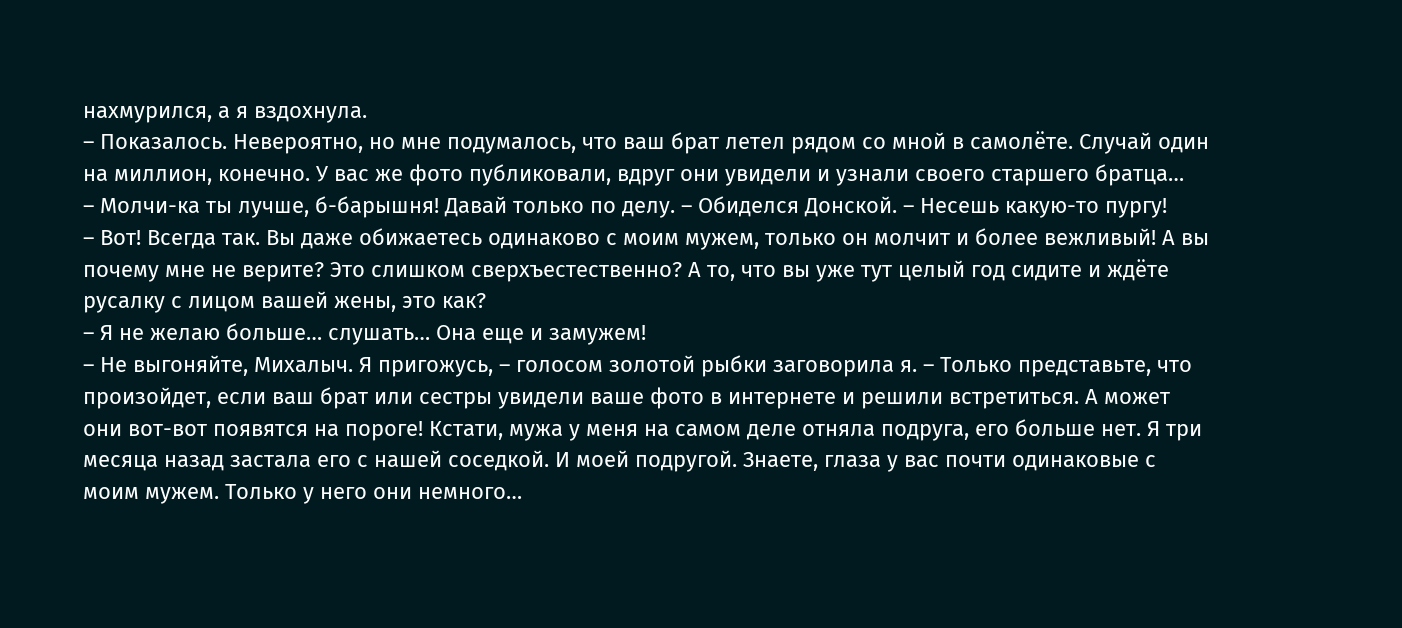нахмурился, а я вздохнула.
– Показалось. Невероятно, но мне подумалось, что ваш брат летел рядом со мной в самолёте. Случай один на миллион, конечно. У вас же фото публиковали, вдруг они увидели и узнали своего старшего братца…
– Молчи-ка ты лучше, б-барышня! Давай только по делу. – Обиделся Донской. – Несешь какую-то пургу!
– Вот! Всегда так. Вы даже обижаетесь одинаково с моим мужем, только он молчит и более вежливый! А вы почему мне не верите? Это слишком сверхъестественно? А то, что вы уже тут целый год сидите и ждёте русалку с лицом вашей жены, это как?
– Я не желаю больше… слушать… Она еще и замужем!
– Не выгоняйте, Михалыч. Я пригожусь, – голосом золотой рыбки заговорила я. – Только представьте, что произойдет, если ваш брат или сестры увидели ваше фото в интернете и решили встретиться. А может они вот-вот появятся на пороге! Кстати, мужа у меня на самом деле отняла подруга, его больше нет. Я три месяца назад застала его с нашей соседкой. И моей подругой. Знаете, глаза у вас почти одинаковые с моим мужем. Только у него они немного…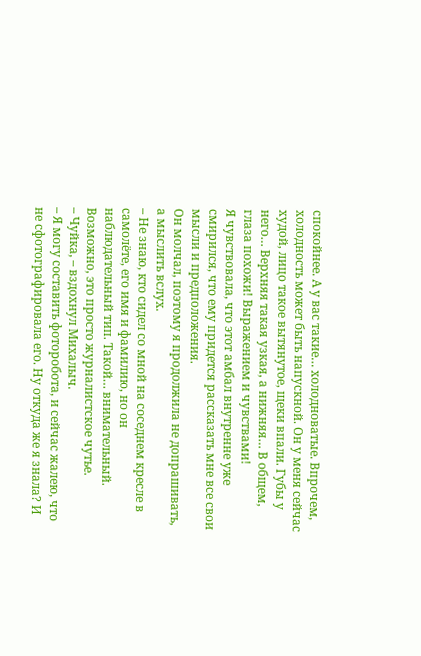спокойнее. А у вас такие… холодноватые. Впрочем, холодность может быть напускной. Он у меня сейчас худой, лицо такое вытянутое, щеки впали. Губы у него… Верхняя такая узкая, а нижняя… В общем, глаза похожи! Выражением и чувствами!
Я чувствовала, что этот амбал внутренне уже смирился, что ему придется рассказать мне все свои мысли и предположения.
Он молчал, поэтому я продолжила не допрашивать, а мыслить вслух.
– Не знаю, кто сидел со мной на соседнем кресле в самолёте, его имя и фамилию, но он наблюдательный тип. Такой… внимательный. Возможно, это просто журналистское чутье.
– Чуйка, – вздохнул Михалыч.
– Я могу составить фоторобота, и сейчас жалею, что не сфотографировала его. Ну откуда же я знала? И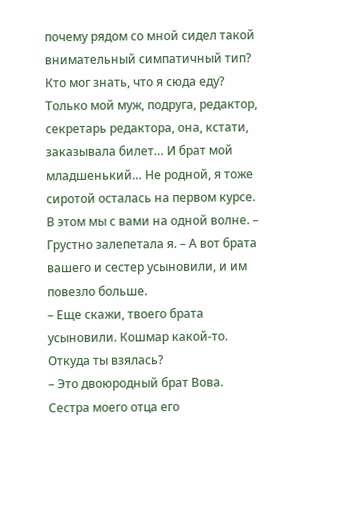почему рядом со мной сидел такой внимательный симпатичный тип? Кто мог знать, что я сюда еду? Только мой муж, подруга, редактор, секретарь редактора, она, кстати, заказывала билет… И брат мой младшенький… Не родной, я тоже сиротой осталась на первом курсе. В этом мы с вами на одной волне. – Грустно залепетала я. – А вот брата вашего и сестер усыновили, и им повезло больше.
– Еще скажи, твоего брата усыновили. Кошмар какой-то. Откуда ты взялась?
– Это двоюродный брат Вова. Сестра моего отца его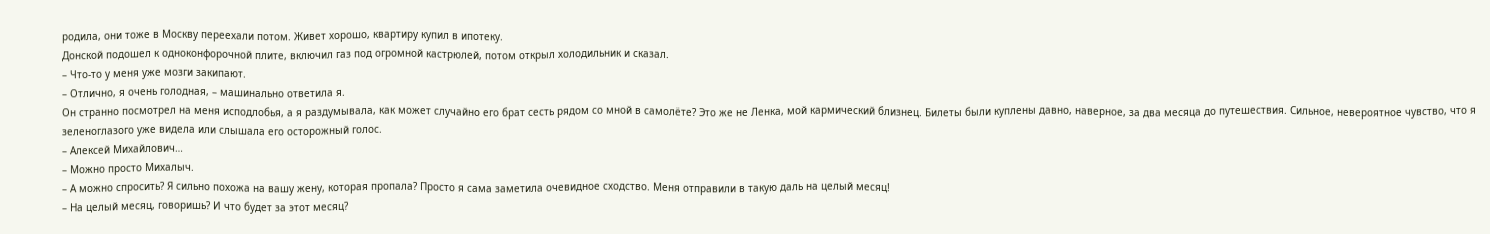родила, они тоже в Москву переехали потом. Живет хорошо, квартиру купил в ипотеку.
Донской подошел к одноконфорочной плите, включил газ под огромной кастрюлей, потом открыл холодильник и сказал.
– Что-то у меня уже мозги закипают.
– Отлично, я очень голодная, – машинально ответила я.
Он странно посмотрел на меня исподлобья, а я раздумывала, как может случайно его брат сесть рядом со мной в самолёте? Это же не Ленка, мой кармический близнец. Билеты были куплены давно, наверное, за два месяца до путешествия. Сильное, невероятное чувство, что я зеленоглазого уже видела или слышала его осторожный голос.
– Алексей Михайлович…
– Можно просто Михалыч.
– А можно спросить? Я сильно похожа на вашу жену, которая пропала? Просто я сама заметила очевидное сходство. Меня отправили в такую даль на целый месяц!
– На целый месяц, говоришь? И что будет за этот месяц?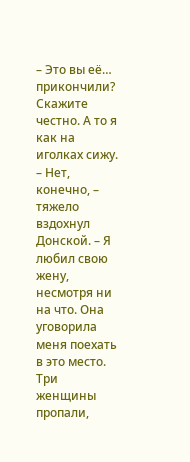– Это вы её… прикончили? Скажите честно. А то я как на иголках сижу.
– Нет, конечно, – тяжело вздохнул Донской. – Я любил свою жену, несмотря ни на что. Она уговорила меня поехать в это место. Три женщины пропали,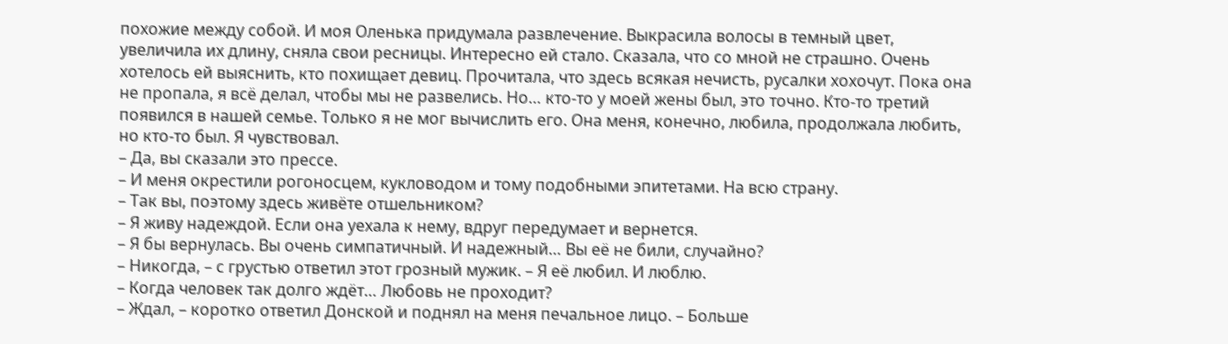похожие между собой. И моя Оленька придумала развлечение. Выкрасила волосы в темный цвет, увеличила их длину, сняла свои ресницы. Интересно ей стало. Сказала, что со мной не страшно. Очень хотелось ей выяснить, кто похищает девиц. Прочитала, что здесь всякая нечисть, русалки хохочут. Пока она не пропала, я всё делал, чтобы мы не развелись. Но… кто-то у моей жены был, это точно. Кто-то третий появился в нашей семье. Только я не мог вычислить его. Она меня, конечно, любила, продолжала любить, но кто-то был. Я чувствовал.
– Да, вы сказали это прессе.
– И меня окрестили рогоносцем, кукловодом и тому подобными эпитетами. На всю страну.
– Так вы, поэтому здесь живёте отшельником?
– Я живу надеждой. Если она уехала к нему, вдруг передумает и вернется.
– Я бы вернулась. Вы очень симпатичный. И надежный… Вы её не били, случайно?
– Никогда, – с грустью ответил этот грозный мужик. – Я её любил. И люблю.
– Когда человек так долго ждёт… Любовь не проходит?
– Ждал, – коротко ответил Донской и поднял на меня печальное лицо. – Больше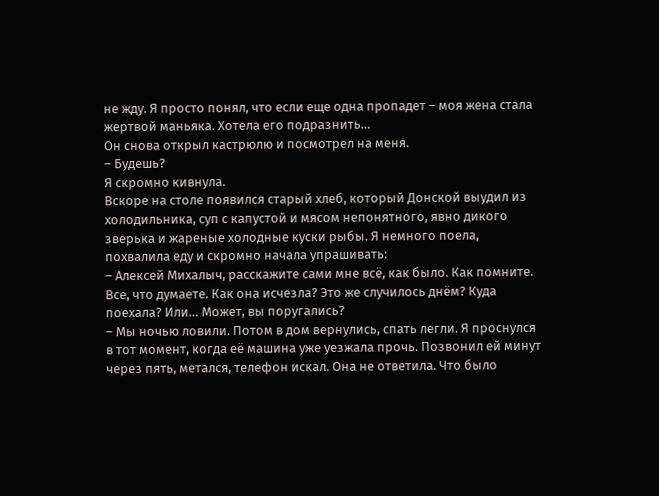не жду. Я просто понял, что если еще одна пропадет – моя жена стала жертвой маньяка. Хотела его подразнить…
Он снова открыл кастрюлю и посмотрел на меня.
– Будешь?
Я скромно кивнула.
Вскоре на столе появился старый хлеб, который Донской выудил из холодильника, суп с капустой и мясом непонятного, явно дикого зверька и жареные холодные куски рыбы. Я немного поела, похвалила еду и скромно начала упрашивать:
– Алексей Михалыч, расскажите сами мне всё, как было. Как помните. Все, что думаете. Как она исчезла? Это же случилось днём? Куда поехала? Или… Может, вы поругались?
– Мы ночью ловили. Потом в дом вернулись, спать легли. Я проснулся в тот момент, когда её машина уже уезжала прочь. Позвонил ей минут через пять, метался, телефон искал. Она не ответила. Что было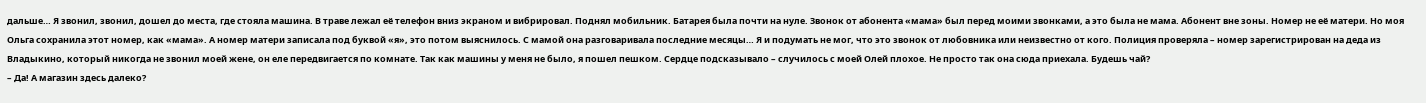дальше… Я звонил, звонил, дошел до места, где стояла машина. В траве лежал её телефон вниз экраном и вибрировал. Поднял мобильник. Батарея была почти на нуле. Звонок от абонента «мама» был перед моими звонками, а это была не мама. Абонент вне зоны. Номер не её матери. Но моя Ольга сохранила этот номер, как «мама». А номер матери записала под буквой «я», это потом выяснилось. С мамой она разговаривала последние месяцы… Я и подумать не мог, что это звонок от любовника или неизвестно от кого. Полиция проверяла – номер зарегистрирован на деда из Владыкино, который никогда не звонил моей жене, он еле передвигается по комнате. Так как машины у меня не было, я пошел пешком. Сердце подсказывало – случилось с моей Олей плохое. Не просто так она сюда приехала. Будешь чай?
– Да! А магазин здесь далеко?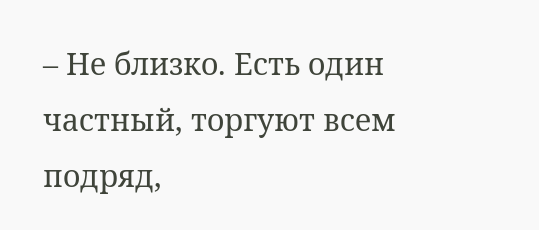– Не близко. Есть один частный, торгуют всем подряд,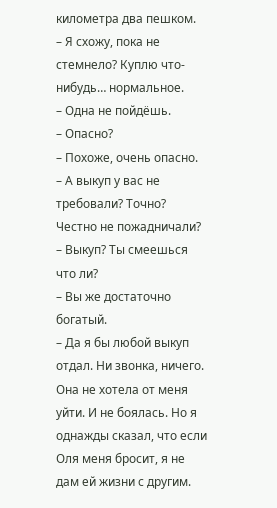километра два пешком.
– Я схожу, пока не стемнело? Куплю что-нибудь… нормальное.
– Одна не пойдёшь.
– Опасно?
– Похоже, очень опасно.
– А выкуп у вас не требовали? Точно? Честно не пожадничали?
– Выкуп? Ты смеешься что ли?
– Вы же достаточно богатый.
– Да я бы любой выкуп отдал. Ни звонка, ничего. Она не хотела от меня уйти. И не боялась. Но я однажды сказал, что если Оля меня бросит, я не дам ей жизни с другим.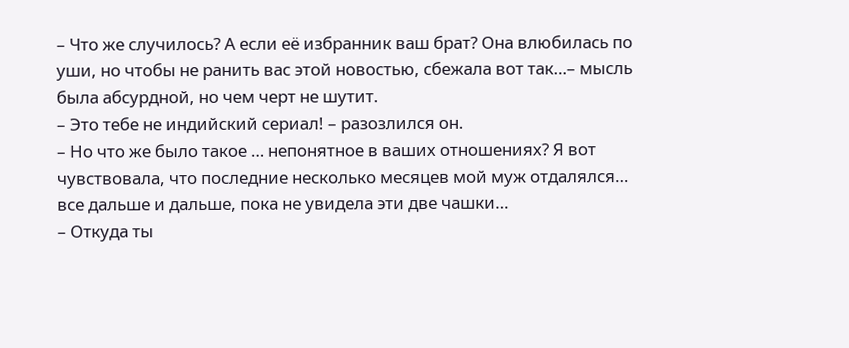– Что же случилось? А если её избранник ваш брат? Она влюбилась по уши, но чтобы не ранить вас этой новостью, сбежала вот так…– мысль была абсурдной, но чем черт не шутит.
– Это тебе не индийский сериал! – разозлился он.
– Но что же было такое … непонятное в ваших отношениях? Я вот чувствовала, что последние несколько месяцев мой муж отдалялся… все дальше и дальше, пока не увидела эти две чашки…
– Откуда ты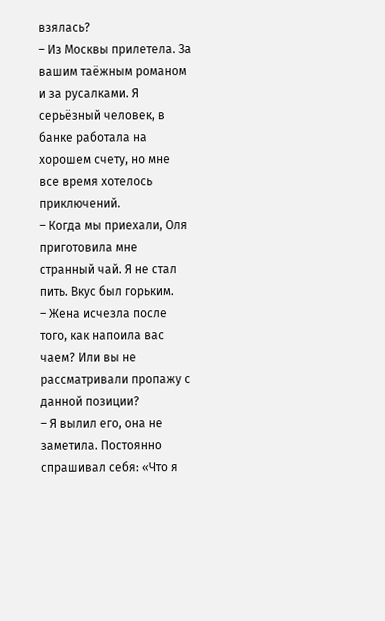взялась?
– Из Москвы прилетела. За вашим таёжным романом и за русалками. Я серьёзный человек, в банке работала на хорошем счету, но мне все время хотелось приключений.
– Когда мы приехали, Оля приготовила мне странный чай. Я не стал пить. Вкус был горьким.
– Жена исчезла после того, как напоила вас чаем? Или вы не рассматривали пропажу с данной позиции?
– Я вылил его, она не заметила. Постоянно спрашивал себя: «Что я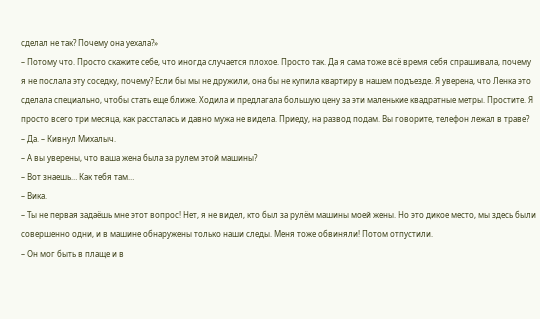сделал не так? Почему она уехала?»
– Потому что. Просто скажите себе, что иногда случается плохое. Просто так. Да я сама тоже всё время себя спрашивала, почему я не послала эту соседку, почему? Если бы мы не дружили, она бы не купила квартиру в нашем подъезде. Я уверена, что Ленка это сделала специально, чтобы стать еще ближе. Ходила и предлагала большую цену за эти маленькие квадратные метры. Простите. Я просто всего три месяца, как рассталась и давно мужа не видела. Приеду, на развод подам. Вы говорите, телефон лежал в траве?
– Да. – Кивнул Михалыч.
– А вы уверены, что ваша жена была за рулем этой машины?
– Вот знаешь… Как тебя там…
– Вика.
– Ты не первая задаёшь мне этот вопрос! Нет, я не видел, кто был за рулём машины моей жены. Но это дикое место, мы здесь были совершенно одни, и в машине обнаружены только наши следы. Меня тоже обвиняли! Потом отпустили.
– Он мог быть в плаще и в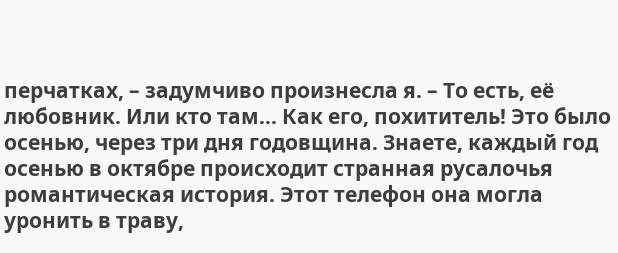перчатках, – задумчиво произнесла я. – То есть, её любовник. Или кто там… Как его, похититель! Это было осенью, через три дня годовщина. Знаете, каждый год осенью в октябре происходит странная русалочья романтическая история. Этот телефон она могла уронить в траву,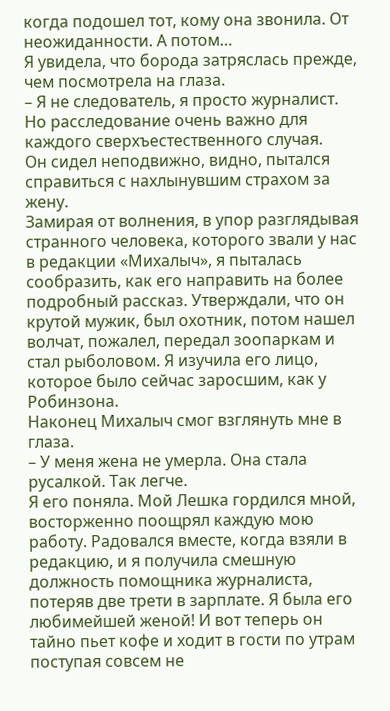когда подошел тот, кому она звонила. От неожиданности. А потом…
Я увидела, что борода затряслась прежде, чем посмотрела на глаза.
– Я не следователь, я просто журналист. Но расследование очень важно для каждого сверхъестественного случая.
Он сидел неподвижно, видно, пытался справиться с нахлынувшим страхом за жену.
Замирая от волнения, в упор разглядывая странного человека, которого звали у нас в редакции «Михалыч», я пыталась сообразить, как его направить на более подробный рассказ. Утверждали, что он крутой мужик, был охотник, потом нашел волчат, пожалел, передал зоопаркам и стал рыболовом. Я изучила его лицо, которое было сейчас заросшим, как у Робинзона.
Наконец Михалыч смог взглянуть мне в глаза.
– У меня жена не умерла. Она стала русалкой. Так легче.
Я его поняла. Мой Лешка гордился мной, восторженно поощрял каждую мою работу. Радовался вместе, когда взяли в редакцию, и я получила смешную должность помощника журналиста, потеряв две трети в зарплате. Я была его любимейшей женой! И вот теперь он тайно пьет кофе и ходит в гости по утрам поступая совсем не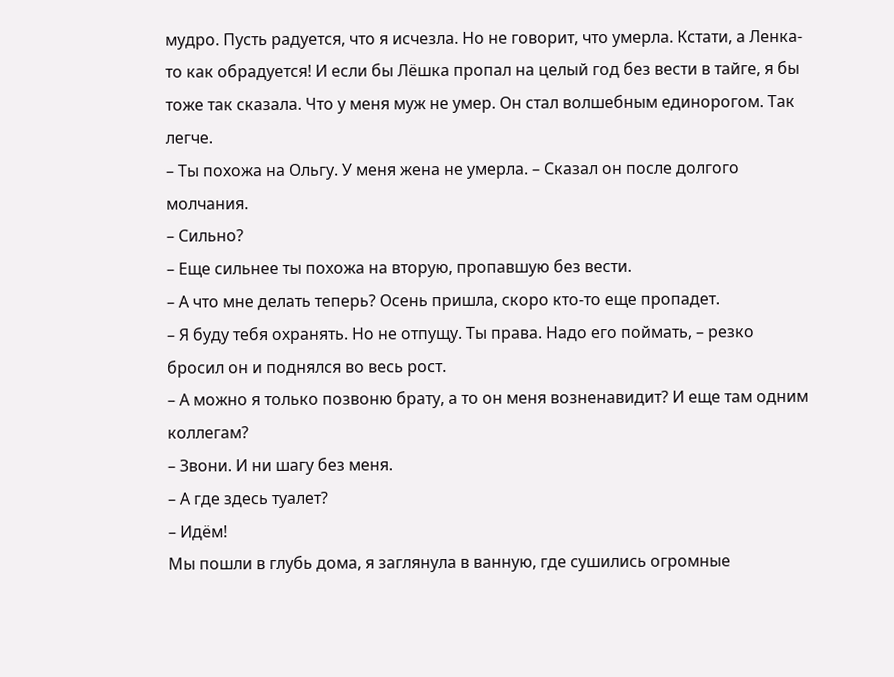мудро. Пусть радуется, что я исчезла. Но не говорит, что умерла. Кстати, а Ленка-то как обрадуется! И если бы Лёшка пропал на целый год без вести в тайге, я бы тоже так сказала. Что у меня муж не умер. Он стал волшебным единорогом. Так легче.
– Ты похожа на Ольгу. У меня жена не умерла. – Сказал он после долгого молчания.
– Сильно?
– Еще сильнее ты похожа на вторую, пропавшую без вести.
– А что мне делать теперь? Осень пришла, скоро кто-то еще пропадет.
– Я буду тебя охранять. Но не отпущу. Ты права. Надо его поймать, – резко бросил он и поднялся во весь рост.
– А можно я только позвоню брату, а то он меня возненавидит? И еще там одним коллегам?
– Звони. И ни шагу без меня.
– А где здесь туалет?
– Идём!
Мы пошли в глубь дома, я заглянула в ванную, где сушились огромные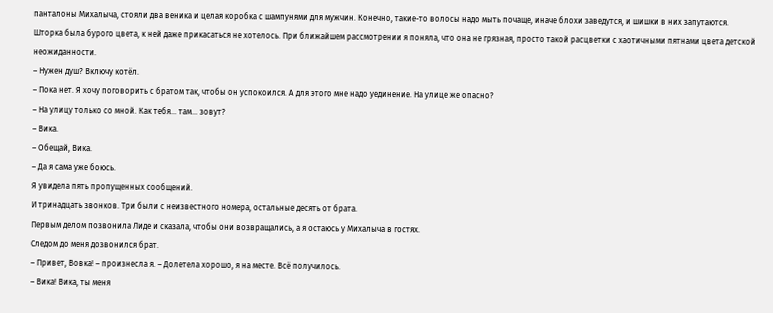панталоны Михалыча, стояли два веника и целая коробка с шампунями для мужчин. Конечно, такие-то волосы надо мыть почаще, иначе блохи заведутся, и шишки в них запутаются.
Шторка была бурого цвета, к ней даже прикасаться не хотелось. При ближайшем рассмотрении я поняла, что она не грязная, просто такой расцветки с хаотичными пятнами цвета детской неожиданности.
– Нужен душ? Включу котёл.
– Пока нет. Я хочу поговорить с братом так, чтобы он успокоился. А для этого мне надо уединение. На улице же опасно?
– На улицу только со мной. Как тебя… там… зовут?
– Вика.
– Обещай, Вика.
– Да я сама уже боюсь.
Я увидела пять пропущенных сообщений.
И тринадцать звонков. Три были с неизвестного номера, остальные десять от брата.
Первым делом позвонила Лиде и сказала, чтобы они возвращались, а я остаюсь у Михалыча в гостях.
Следом до меня дозвонился брат.
– Привет, Вовка! – произнесла я. – Долетела хорошо, я на месте. Всё получилось.
– Вика! Вика, ты меня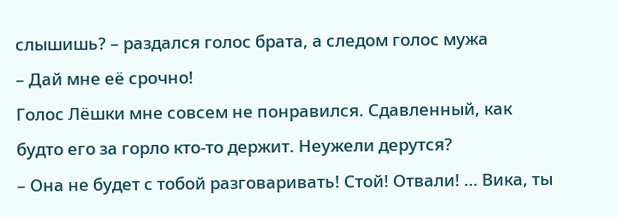слышишь? – раздался голос брата, а следом голос мужа
– Дай мне её срочно!
Голос Лёшки мне совсем не понравился. Сдавленный, как будто его за горло кто-то держит. Неужели дерутся?
– Она не будет с тобой разговаривать! Стой! Отвали! … Вика, ты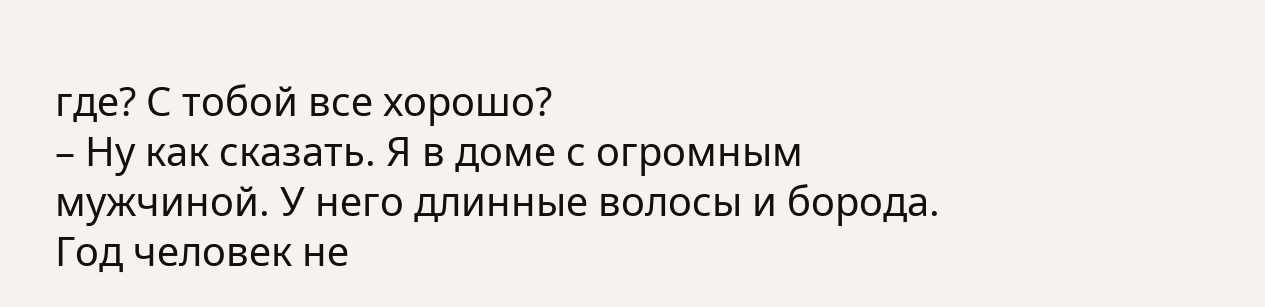где? С тобой все хорошо?
– Ну как сказать. Я в доме с огромным мужчиной. У него длинные волосы и борода. Год человек не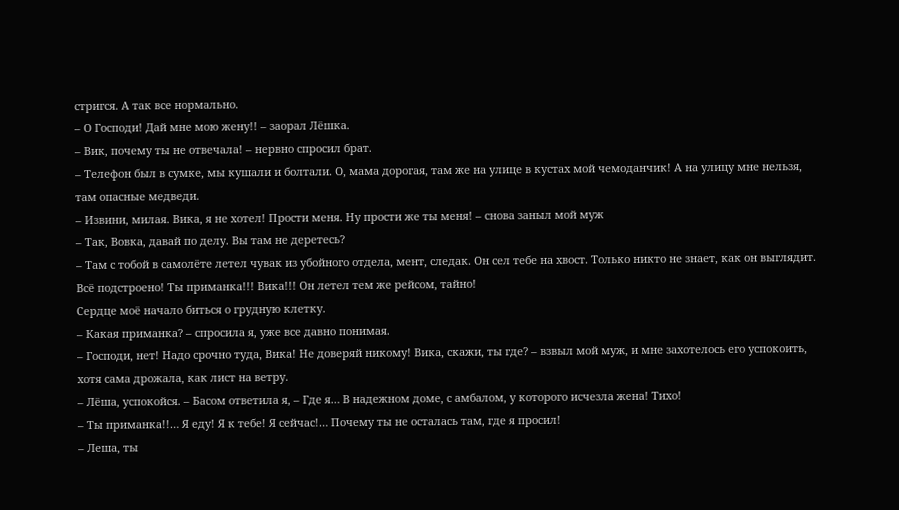стригся. А так все нормально.
– О Господи! Дай мне мою жену!! – заорал Лёшка.
– Вик, почему ты не отвечала! – нервно спросил брат.
– Телефон был в сумке, мы кушали и болтали. О, мама дорогая, там же на улице в кустах мой чемоданчик! А на улицу мне нельзя, там опасные медведи.
– Извини, милая. Вика, я не хотел! Прости меня. Ну прости же ты меня! – снова заныл мой муж
– Так, Вовка, давай по делу. Вы там не деретесь?
– Там с тобой в самолёте летел чувак из убойного отдела, мент, следак. Он сел тебе на хвост. Только никто не знает, как он выглядит. Всё подстроено! Ты приманка!!! Вика!!! Он летел тем же рейсом, тайно!
Сердце моё начало биться о грудную клетку.
– Какая приманка? – спросила я, уже все давно понимая.
– Господи, нет! Надо срочно туда, Вика! Не доверяй никому! Вика, скажи, ты где? – взвыл мой муж, и мне захотелось его успокоить, хотя сама дрожала, как лист на ветру.
– Лёша, успокойся. – Басом ответила я, – Где я… В надежном доме, с амбалом, у которого исчезла жена! Тихо!
– Ты приманка!!… Я еду! Я к тебе! Я сейчас!… Почему ты не осталась там, где я просил!
– Леша, ты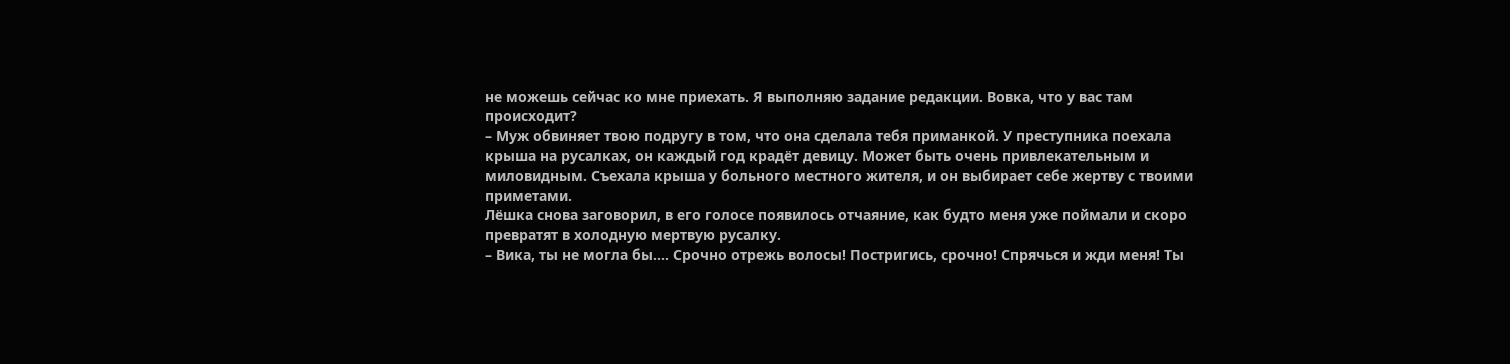не можешь сейчас ко мне приехать. Я выполняю задание редакции. Вовка, что у вас там происходит?
– Муж обвиняет твою подругу в том, что она сделала тебя приманкой. У преступника поехала крыша на русалках, он каждый год крадёт девицу. Может быть очень привлекательным и миловидным. Съехала крыша у больного местного жителя, и он выбирает себе жертву с твоими приметами.
Лёшка снова заговорил, в его голосе появилось отчаяние, как будто меня уже поймали и скоро превратят в холодную мертвую русалку.
– Вика, ты не могла бы…. Срочно отрежь волосы! Постригись, срочно! Спрячься и жди меня! Ты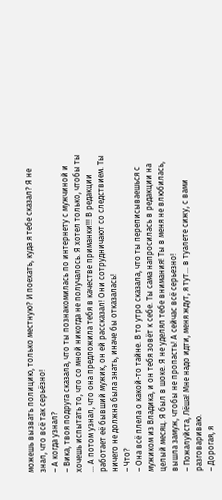можешь вызвать полицию, только местную? И поехать, куда я тебе сказал? Я не знал, что всё так серьёзно!
– А когда узнал?
– Вика, твоя подруга сказала, что ты познакомилась по интернету с мужчиной и хочешь испытать то, что со мной никогда не получалось. Я хотел только, чтобы ты … А потом узнал, что она предложила тебя в качестве приманки!!! В редакции работает её бывший мужик, он ей рассказал! Они сотрудничают со следствием. Ты ничего не должна была знать, иначе бы отказалась!
– Что?
– Она всё плела о какой-то тайне. В то утро сказала, что ты переписываешься с мужиком из Владика, и он тебя зовёт к себе. Ты сама напросилась в редакции на целый месяц. Я был в шоке. Я не уделял тебе внимания! Ты в меня не влюбилась, вышла замуж, чтобы не пропасть! А сейчас всё серьезно!
– Пожалуйста, Лёша! Мне надо идти, меня ждут, я тут… в туалете сижу, с вами разговариваю.
– Дорогая, я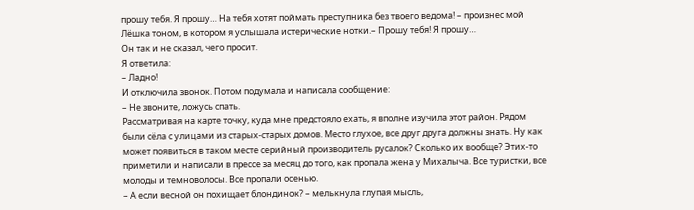прошу тебя. Я прошу… На тебя хотят поймать преступника без твоего ведома! – произнес мой Лёшка тоном, в котором я услышала истерические нотки.– Прошу тебя! Я прошу…
Он так и не сказал, чего просит.
Я ответила:
– Ладно!
И отключила звонок. Потом подумала и написала сообщение:
– Не звоните, ложусь спать.
Рассматривая на карте точку, куда мне предстояло ехать, я вполне изучила этот район. Рядом были сёла с улицами из старых-старых домов. Место глухое, все друг друга должны знать. Ну как может появиться в таком месте серийный производитель русалок? Сколько их вообще? Этих-то приметили и написали в прессе за месяц до того, как пропала жена у Михалыча. Все туристки, все молоды и темноволосы. Все пропали осенью.
– А если весной он похищает блондинок? – мелькнула глупая мысль,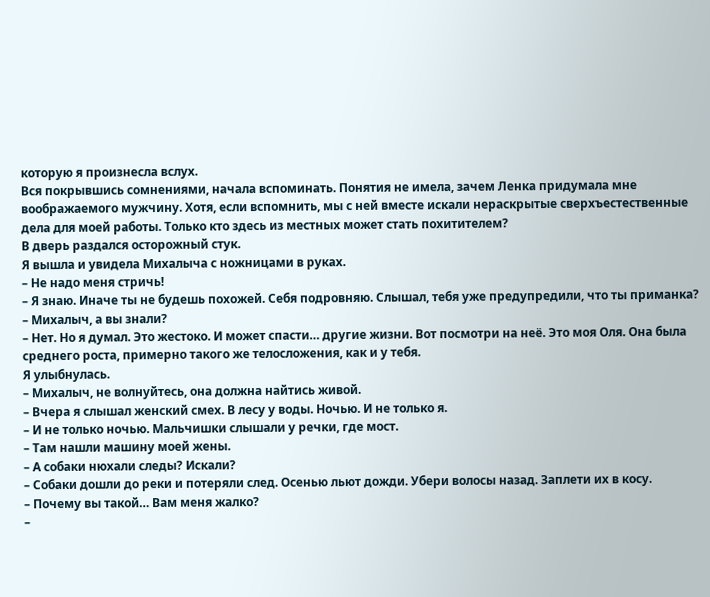которую я произнесла вслух.
Вся покрывшись сомнениями, начала вспоминать. Понятия не имела, зачем Ленка придумала мне воображаемого мужчину. Хотя, если вспомнить, мы с ней вместе искали нераскрытые сверхъестественные дела для моей работы. Только кто здесь из местных может стать похитителем?
В дверь раздался осторожный стук.
Я вышла и увидела Михалыча с ножницами в руках.
– Не надо меня стричь!
– Я знаю. Иначе ты не будешь похожей. Себя подровняю. Слышал, тебя уже предупредили, что ты приманка?
– Михалыч, а вы знали?
– Нет. Но я думал. Это жестоко. И может спасти… другие жизни. Вот посмотри на неё. Это моя Оля. Она была среднего роста, примерно такого же телосложения, как и у тебя.
Я улыбнулась.
– Михалыч, не волнуйтесь, она должна найтись живой.
– Вчера я слышал женский смех. В лесу у воды. Ночью. И не только я.
– И не только ночью. Мальчишки слышали у речки, где мост.
– Там нашли машину моей жены.
– А собаки нюхали следы? Искали?
– Собаки дошли до реки и потеряли след. Осенью льют дожди. Убери волосы назад. Заплети их в косу.
– Почему вы такой… Вам меня жалко?
–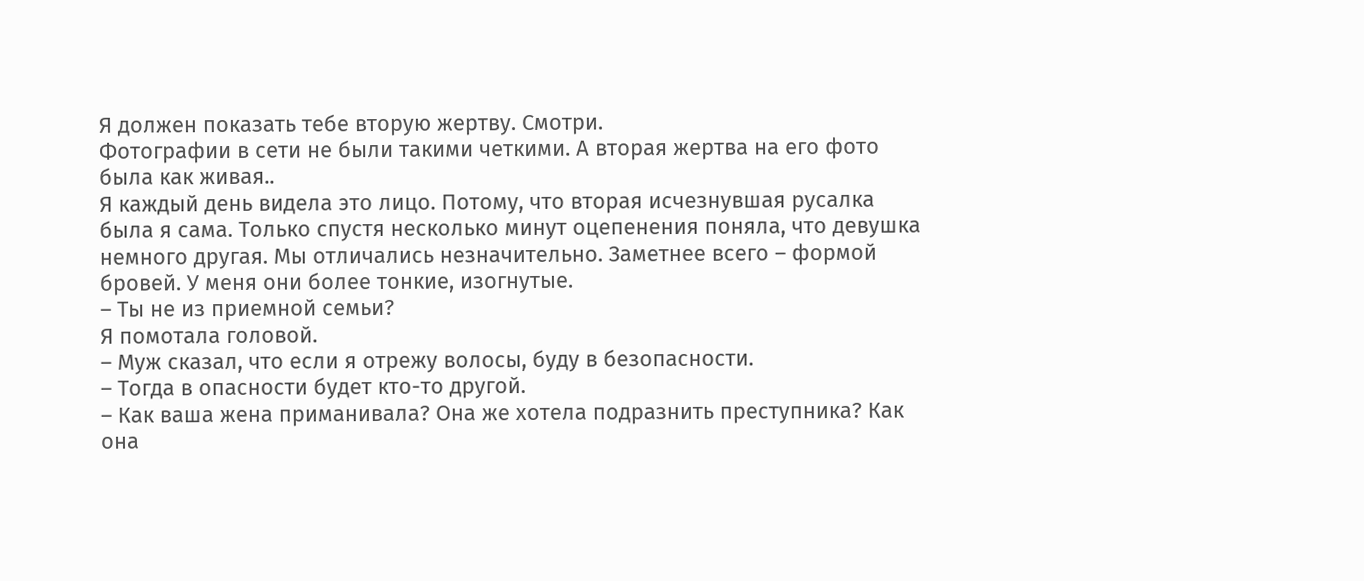Я должен показать тебе вторую жертву. Смотри.
Фотографии в сети не были такими четкими. А вторая жертва на его фото была как живая..
Я каждый день видела это лицо. Потому, что вторая исчезнувшая русалка была я сама. Только спустя несколько минут оцепенения поняла, что девушка немного другая. Мы отличались незначительно. Заметнее всего – формой бровей. У меня они более тонкие, изогнутые.
– Ты не из приемной семьи?
Я помотала головой.
– Муж сказал, что если я отрежу волосы, буду в безопасности.
– Тогда в опасности будет кто-то другой.
– Как ваша жена приманивала? Она же хотела подразнить преступника? Как она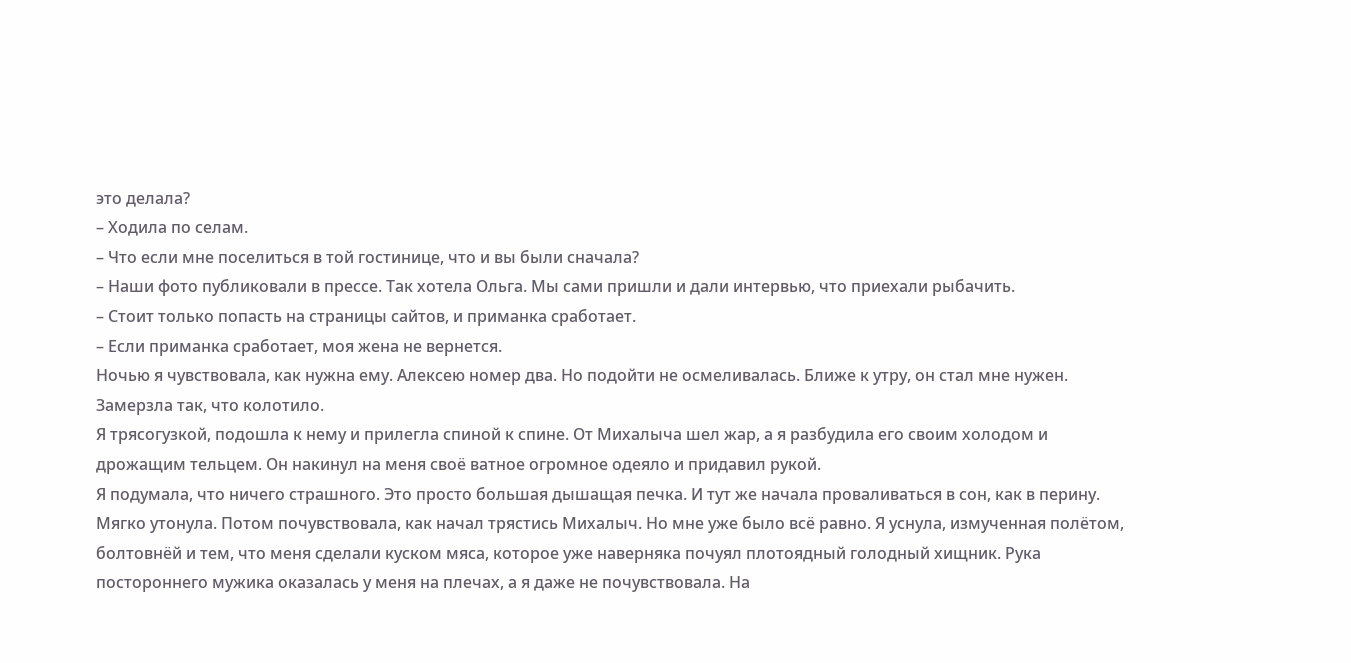это делала?
– Ходила по селам.
– Что если мне поселиться в той гостинице, что и вы были сначала?
– Наши фото публиковали в прессе. Так хотела Ольга. Мы сами пришли и дали интервью, что приехали рыбачить.
– Стоит только попасть на страницы сайтов, и приманка сработает.
– Если приманка сработает, моя жена не вернется.
Ночью я чувствовала, как нужна ему. Алексею номер два. Но подойти не осмеливалась. Ближе к утру, он стал мне нужен. Замерзла так, что колотило.
Я трясогузкой, подошла к нему и прилегла спиной к спине. От Михалыча шел жар, а я разбудила его своим холодом и дрожащим тельцем. Он накинул на меня своё ватное огромное одеяло и придавил рукой.
Я подумала, что ничего страшного. Это просто большая дышащая печка. И тут же начала проваливаться в сон, как в перину. Мягко утонула. Потом почувствовала, как начал трястись Михалыч. Но мне уже было всё равно. Я уснула, измученная полётом, болтовнёй и тем, что меня сделали куском мяса, которое уже наверняка почуял плотоядный голодный хищник. Рука постороннего мужика оказалась у меня на плечах, а я даже не почувствовала. На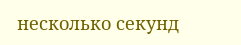несколько секунд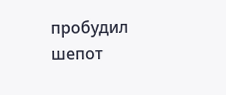пробудил шепот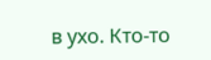в ухо. Кто-то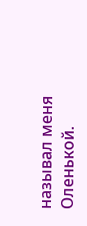называл меня Оленькой.